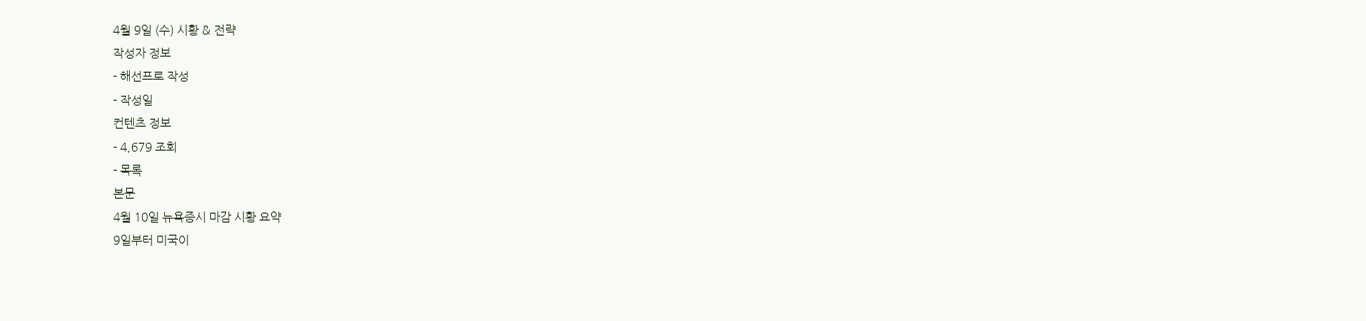4월 9일 (수) 시황 & 전략
작성자 정보
- 해선프로 작성
- 작성일
컨텐츠 정보
- 4,679 조회
- 목록
본문
4월 10일 뉴욕증시 마감 시황 요약
9일부터 미국이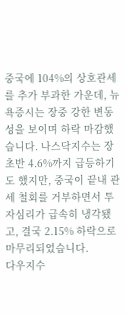중국에 104%의 상호관세를 추가 부과한 가운데, 뉴욕증시는 장중 강한 변동성을 보이며 하락 마감했습니다. 나스닥지수는 장 초반 4.6%까지 급등하기도 했지만, 중국이 끝내 관세 철회를 거부하면서 투자심리가 급속히 냉각됐고, 결국 2.15% 하락으로 마무리되었습니다.
다우지수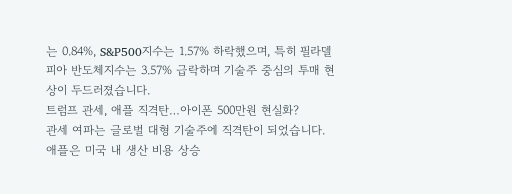는 0.84%, S&P500지수는 1.57% 하락했으며, 특히 필라델피아 반도체지수는 3.57% 급락하며 기술주 중심의 투매 현상이 두드러졌습니다.
트럼프 관세, 애플 직격탄…아이폰 500만원 현실화?
관세 여파는 글로벌 대형 기술주에 직격탄이 되었습니다. 애플은 미국 내 생산 비용 상승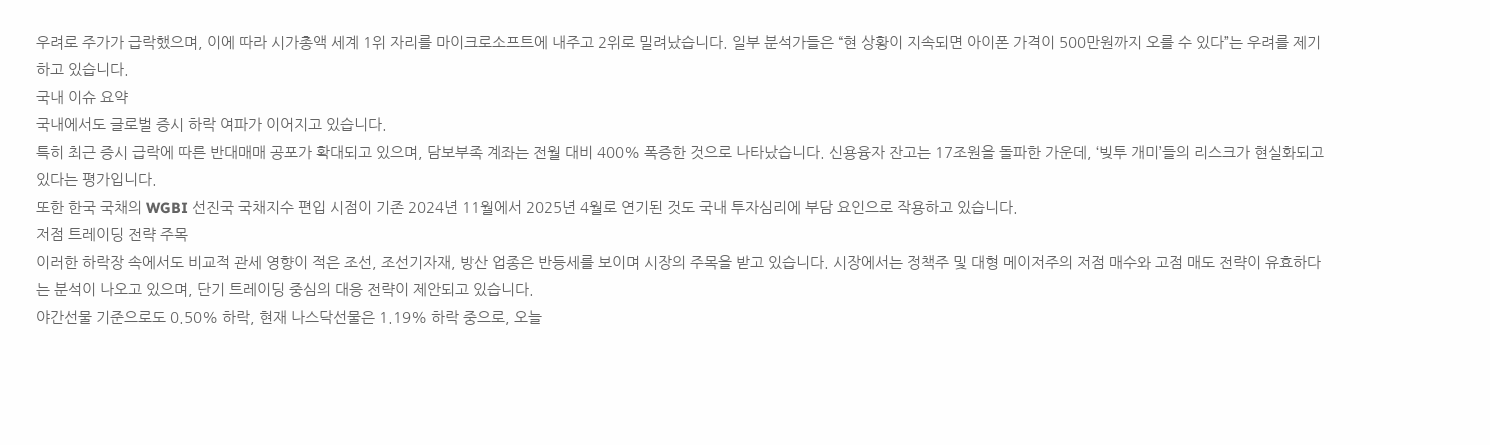우려로 주가가 급락했으며, 이에 따라 시가총액 세계 1위 자리를 마이크로소프트에 내주고 2위로 밀려났습니다. 일부 분석가들은 “현 상황이 지속되면 아이폰 가격이 500만원까지 오를 수 있다”는 우려를 제기하고 있습니다.
국내 이슈 요약
국내에서도 글로벌 증시 하락 여파가 이어지고 있습니다.
특히 최근 증시 급락에 따른 반대매매 공포가 확대되고 있으며, 담보부족 계좌는 전월 대비 400% 폭증한 것으로 나타났습니다. 신용융자 잔고는 17조원을 돌파한 가운데, ‘빚투 개미’들의 리스크가 현실화되고 있다는 평가입니다.
또한 한국 국채의 WGBI 선진국 국채지수 편입 시점이 기존 2024년 11월에서 2025년 4월로 연기된 것도 국내 투자심리에 부담 요인으로 작용하고 있습니다.
저점 트레이딩 전략 주목
이러한 하락장 속에서도 비교적 관세 영향이 적은 조선, 조선기자재, 방산 업종은 반등세를 보이며 시장의 주목을 받고 있습니다. 시장에서는 정책주 및 대형 메이저주의 저점 매수와 고점 매도 전략이 유효하다는 분석이 나오고 있으며, 단기 트레이딩 중심의 대응 전략이 제안되고 있습니다.
야간선물 기준으로도 0.50% 하락, 현재 나스닥선물은 1.19% 하락 중으로, 오늘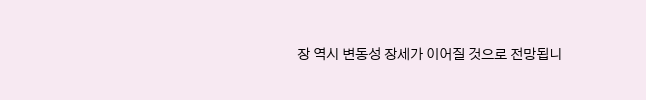장 역시 변동성 장세가 이어질 것으로 전망됩니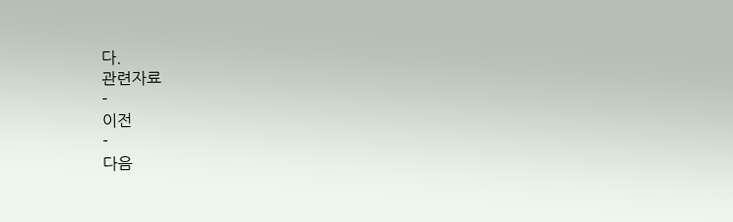다.
관련자료
-
이전
-
다음